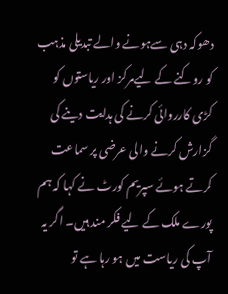دھوکہ دہی سےہونے والے تبدیلی مذہب کو روکنے کے لیےمرکز اور ریاستوں کو کڑی کارروائی کرنے کی ہدایت دینے کی گزارش کرنے والی عرضی پر سماعت کرتے ہوئے سپریم کورٹ نے کہا کہ ہم پورے ملک کے لیے فکر مند ہیں۔ اگر یہ آپ کی ریاست میں ہو رہا ہے تو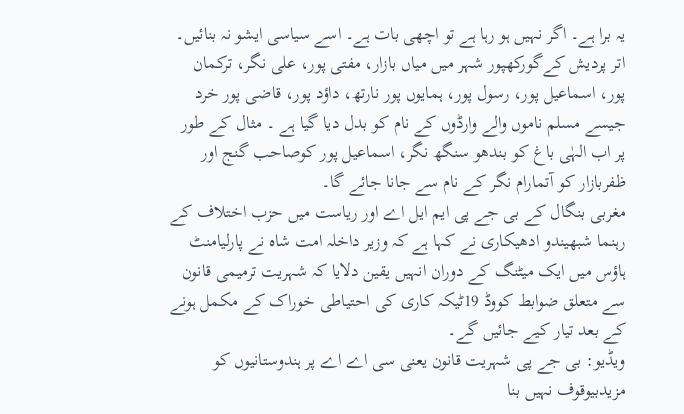یہ برا ہے۔ اگر نہیں ہو رہا ہے تو اچھی بات ہے۔ اسے سیاسی ایشو نہ بنائیں۔
اتر پردیش کےگورکھپور شہر میں میاں بازار، مفتی پور، علی نگر، ترکمان پور، اسماعیل پور، رسول پور، ہمایوں پور نارتھ، داؤد پور، قاضی پور خرد جیسے مسلم ناموں والے وارڈوں کے نام کو بدل دیا گیا ہے ۔ مثال کے طور پر اب الہٰی باغ کو بندھو سنگھ نگر، اسماعیل پور کوصاحب گنج اور ظفربازار کو آتمارام نگر کے نام سے جانا جائے گا۔
مغربی بنگال کے بی جے پی ایم ایل اے اور ریاست میں حزب اختلاف کے رہنما شبھیندو ادھیکاری نے کہا ہے کہ وزیر داخلہ امت شاہ نے پارلیامنٹ ہاؤس میں ایک میٹنگ کے دوران انہیں یقین دلایا کہ شہریت ترمیمی قانون سے متعلق ضوابط کووڈ 19ٹیکہ کاری کی احتیاطی خوراک کے مکمل ہونے کے بعد تیار کیے جائیں گے۔
ویڈیو: بی جے پی شہریت قانون یعنی سی اے اے پر ہندوستانیوں کو مزیدبیوقوف نہیں بنا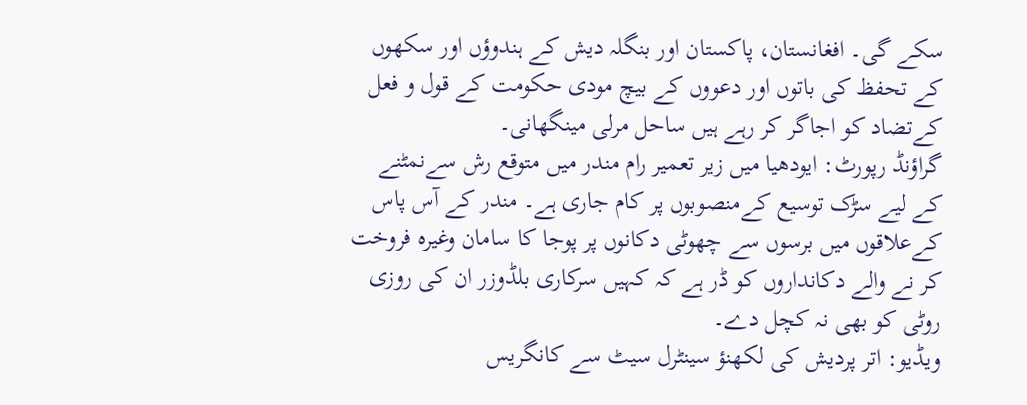سکے گی۔ افغانستان، پاکستان اور بنگلہ دیش کے ہندوؤں اور سکھوں کے تحفظ کی باتوں اور دعووں کے بیچ مودی حکومت کے قول و فعل کےتضاد کو اجاگر کر رہے ہیں ساحل مرلی مینگھانی۔
گراؤنڈ رپورٹ: ایودھیا میں زیر تعمیر رام مندر میں متوقع رش سےنمٹنے کے لیے سڑک توسیع کےمنصوبوں پر کام جاری ہے۔ مندر کے آس پاس کےعلاقوں میں برسوں سے چھوٹی دکانوں پر پوجا کا سامان وغیرہ فروخت کر نے والے دکانداروں کو ڈر ہے کہ کہیں سرکاری بلڈوزر ان کی روزی روٹی کو بھی نہ کچل دے۔
ویڈیو: اتر پردیش کی لکھنؤ سینٹرل سیٹ سے کانگریس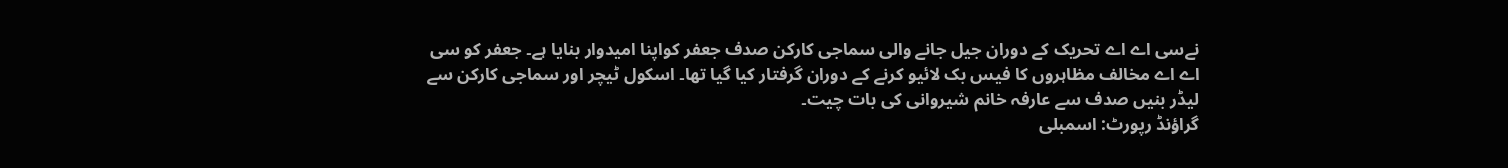نےسی اے اے تحریک کے دوران جیل جانے والی سماجی کارکن صدف جعفر کواپنا امیدوار بنایا ہے۔ جعفر کو سی اے اے مخالف مظاہروں کا فیس بک لائیو کرنے کے دوران گرفتار کیا گیا تھا۔ اسکول ٹیچر اور سماجی کارکن سے لیڈر بنیں صدف سے عارفہ خانم شیروانی کی بات چیت۔
گراؤنڈ رپورٹ: اسمبلی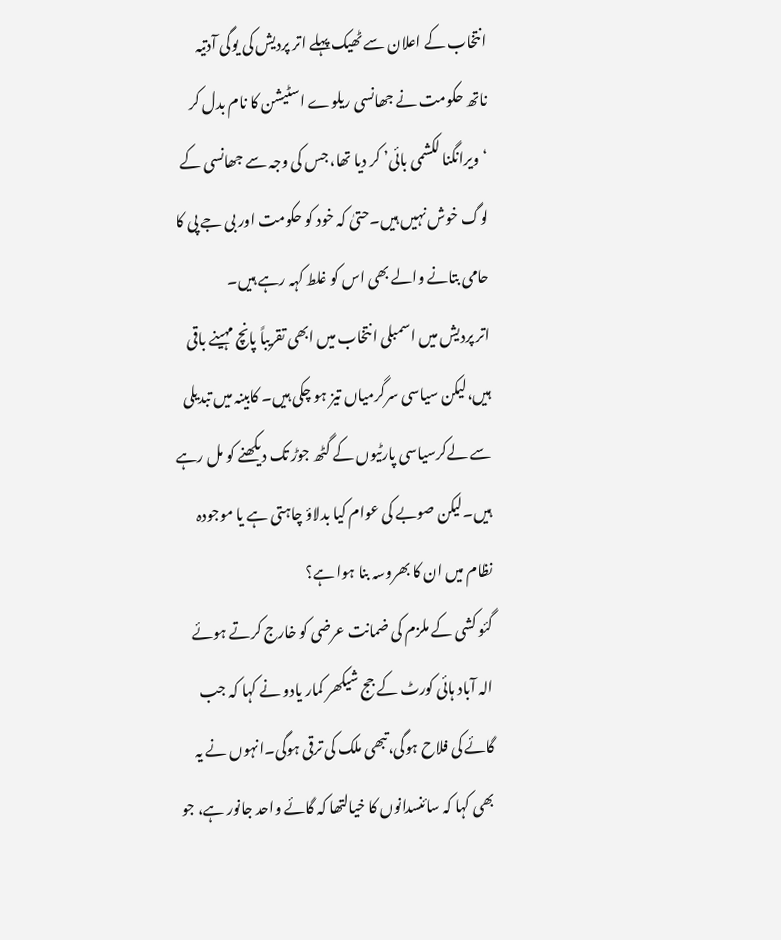انتخاب کے اعلان سے ٹھیک پہلے اتر پردیش کی یوگی آدتیہ ناتھ حکومت نے جھانسی ریلوے اسٹیشن کا نام بدل کر ‘ویرانگنا لکشمی بائی’ کر دیا تھا، جس کی وجہ سے جھانسی کے لوگ خوش نہیں ہیں۔حتیٰ کہ خود کو حکومت اور بی جے پی کا حامی بتانے والے بھی اس کو غلط کہہ رہے ہیں۔
اتر پردیش میں اسمبلی انتخاب میں ابھی تقریباً پانچ مہینے باقی ہیں،لیکن سیاسی سرگرمیاں تیز ہو چکی ہیں۔ کابینہ میں تبدیلی سے لےکرسیاسی پارٹیوں کے گٹھ جوڑ تک دیکھنے کو مل رہے ہیں۔لیکن صوبے کی عوام کیا بدلاؤ چاہتی ہے یا موجودہ نظام میں ان کا بھروسہ بنا ہوا ہے؟
گئو کشی کے ملزم کی ضمانت عرضی کو خارج کرتے ہوئے الہ آباد ہائی کورٹ کے جج شیکھر کمار یادو نے کہا کہ جب گائے کی فلاح ہوگی،تبھی ملک کی ترقی ہوگی۔انہوں نے یہ بھی کہا کہ سائنسدانوں کا خیالتھا کہ گائے واحد جانور ہے، جو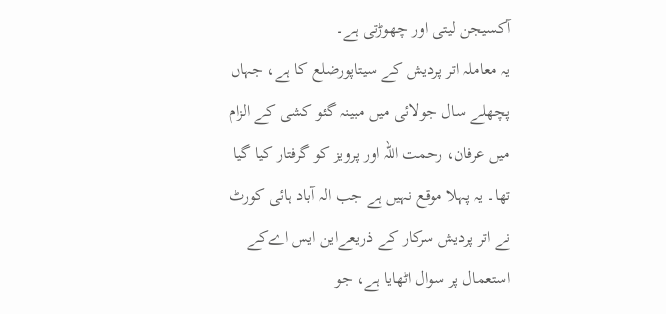آکسیجن لیتی اور چھوڑتی ہے۔
یہ معاملہ اتر پردیش کے سیتاپورضلع کا ہے، جہاں پچھلے سال جولائی میں مبینہ گئو کشی کے الزام میں عرفان، رحمت اللہ اور پرویز کو گرفتار کیا گیا تھا۔ یہ پہلا موقع نہیں ہے جب الہ آباد ہائی کورٹ نے اتر پردیش سرکار کے ذریعےاین ایس اےکے استعمال پر سوال اٹھایا ہے، جو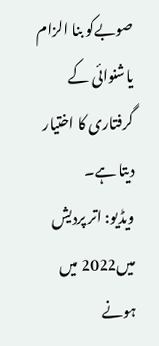صوبےکو بنا الزام یاشنوائی کے گرفتاری کا اختیار دیتا ہے۔
ویڈیو: اتر پردیش میں2022 میں ہونے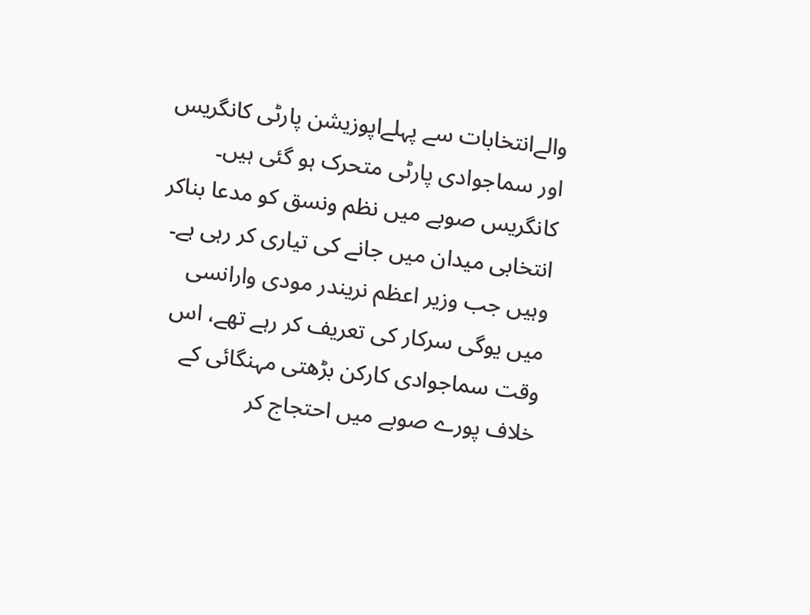والےانتخابات سے پہلےاپوزیشن پارٹی کانگریس اور سماجوادی پارٹی متحرک ہو گئی ہیں۔ کانگریس صوبے میں نظم ونسق کو مدعا بناکر انتخابی میدان میں جانے کی تیاری کر رہی ہے۔ وہیں جب وزیر اعظم نریندر مودی وارانسی میں یوگی سرکار کی تعریف کر رہے تھے، اس وقت سماجوادی کارکن بڑھتی مہنگائی کے خلاف پورے صوبے میں احتجاج کر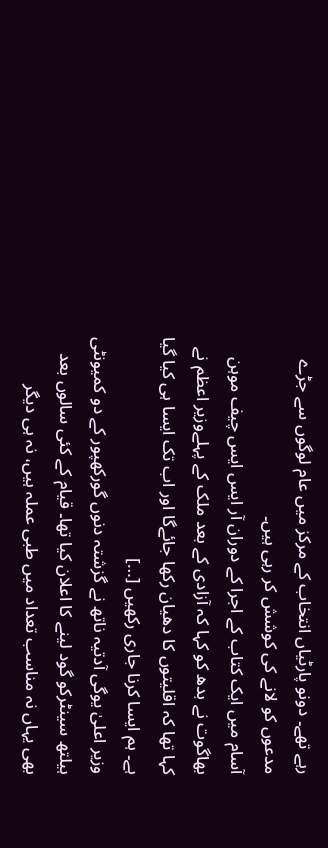رہے تھے۔ دونو پارٹیاں انتخاب کے مرکز میں عام لوگوں سے جڑے مدعوں کو لانے کی کوشش کر رہی ہیں۔
آسام میں ایک کتاب کے اجرا کے دوران آر ایس ایس چیف موہن بھاگوت نے بدھ کو کہا کہ آزادی کے بعد ملک کے پہلےوزیر اعظم نے کہا تھا کہ اقلیتوں کا دھیان رکھا جائےگا اور اب تک ایسا ہی کیا گیا ہے۔ ہم ایسا کرنا جاری رکھیں […]
وزیر اعلیٰ یوگی آدتیہ ناتھ نے گزشتہ دنوں گورکھپور کے دو کمیونٹی ہیلتھ سینٹرکو گود لینے کا اعلان کیا تھا۔ قیام کے کئی سالوں بعد بھی یہاں نہ مناسب تعداد میں طبی عملہ ہیں، نہ ہی دیگر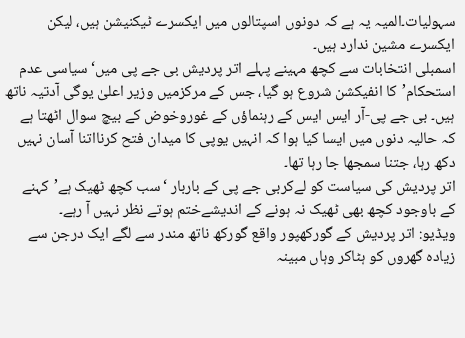سہولیات۔المیہ یہ ہے کہ دونوں اسپتالوں میں ایکسرے ٹیکنیشن ہیں، لیکن ایکسرے مشین ندارد ہیں۔
اسمبلی انتخابات سے کچھ مہینے پہلے اتر پردیش بی جے پی میں‘سیاسی عدم استحکام’کا انفیکشن شروع ہو گیا، جس کے مرکزمیں وزیر اعلیٰ یوگی آدتیہ ناتھ ہیں۔ بی جے پی-آر ایس ایس کے رہنماؤں کے غوروخوض کے بیچ سوال اٹھتا ہے کہ حالیہ دنوں میں ایسا کیا ہوا کہ انہیں یوپی کا میدان فتح کرنااتنا آسان نہیں دکھ رہا، جتنا سمجھا جا رہا تھا۔
اتر پردیش کی سیاست کو لےکربی جے پی کے باربار ‘سب کچھ ٹھیک ہے’کہنے کے باوجود کچھ بھی ٹھیک نہ ہونے کے اندیشےختم ہوتے نظر نہیں آ رہے۔
ویڈیو: اتر پردیش کے گورکھپور واقع گورکھ ناتھ مندر سے لگے ایک درجن سے زیادہ گھروں کو ہٹاکر وہاں مبینہ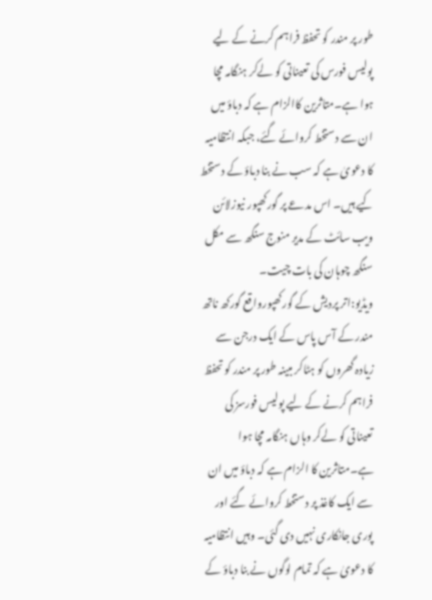طور پر مندر کو تحفظ فراہم کرنے کے لیے پولیس فورس کی تعیناتی کو لےکر ہنگامہ مچا ہوا ہے۔متاثرین کاالزام ہے کہ دباؤ میں ان سے دستخط کروائے گئے، جبکہ انتظامیہ کا دعویٰ ہے کہ سب نے بنا دباؤ کے دستخط کیے ہیں۔ اس مدعے پر گورکھپور نیوزلائن ویب سائٹ کے مدیر منوج سنگھ سے مکل سنگھ چوہان کی بات چیت۔
ویڈیو:اتر پردیش کے گورکھپورواقع گورکھ ناتھ مندر کے آس پاس کے ایک درجن سے زیادہ گھروں کو ہٹاکر مبینہ طور پر مندر کو تحفظ فراہم کرنے کے لیے پولیس فورسز کی تعیناتی کو لےکر وہاں ہنگامہ مچا ہوا ہے۔متاثرین کا الزام ہے کہ دباؤ میں ان سے ایک کاغذ پر دستخط کروائے گئے اور پوری جانکاری نہیں دی گئی۔ وہیں انتظامیہ کا دعویٰ ہے کہ تمام لوگوں نے بنا دباؤ کے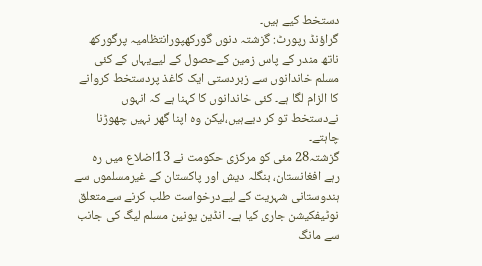دستخط کیے ہیں۔
گراؤنڈ رپورٹ: گزشتہ دنوں گورکھپورانتظامیہ پرگورکھ ناتھ مندر کے پاس زمین کےحصول کے لیےیہاں کے کئی مسلم خاندانوں سے زبردستی ایک کاغذ پردستخط کروانے کا الزام لگا ہے۔ کئی خاندانوں کا کہنا ہے کہ انہوں نےدستخط تو کر دیےہیں،لیکن وہ اپنا گھر نہیں چھوڑنا چاہتے۔
گزشتہ28 مئی کو مرکزی حکومت نے 13اضلاع میں رہ رہے افغانستان، بنگلہ دیش اور پاکستان کے غیرمسلموں سے ہندوستانی شہریت کے لیےدرخواست طلب کرنے سےمتعلق نوٹیفکیشن جاری کیا ہے۔ انڈین یونین مسلم لیگ کی جانب سے مانگ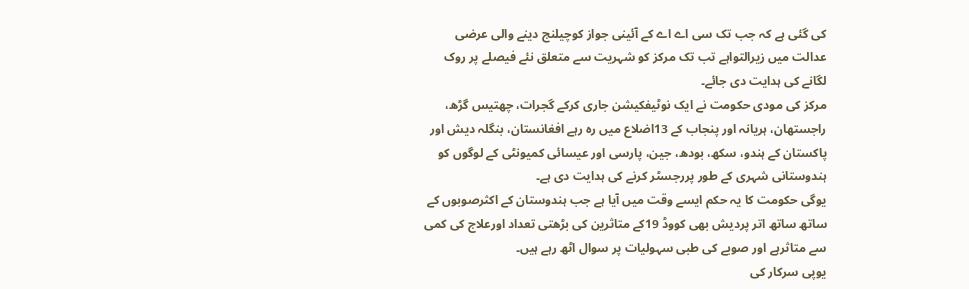کی گئی ہے کہ جب تک سی اے اے کے آئینی جواز کوچیلنج دینے والی عرضی عدالت میں زیرالتواہے تب تک مرکز کو شہریت سے متعلق نئے فیصلے پر روک لگانے کی ہدایت دی جائے۔
مرکز کی مودی حکومت نے ایک نوٹیفکیشن جاری کرکے گجرات، چھتیس گڑھ، راجستھان، ہریانہ اور پنجاب کے 13اضلاع میں رہ رہے افغانستان، بنگلہ دیش اور پاکستان کے ہندو، سکھ، بودھ، جین، پارسی اور عیسائی کمیونٹی کے لوگوں کو ہندوستانی شہری کے طور پررجسٹر کرنے کی ہدایت دی ہے۔
یوگی حکومت کا یہ حکم ایسے وقت میں آیا ہے جب ہندوستان کے اکثرصوبوں کے ساتھ ساتھ اتر پردیش بھی کووڈ 19کے متاثرین کی بڑھتی تعداد اورعلاج کی کمی سے متاثرہے اور صوبے کی طبی سہولیات پر سوال اٹھ رہے ہیں۔
یوپی سرکار کی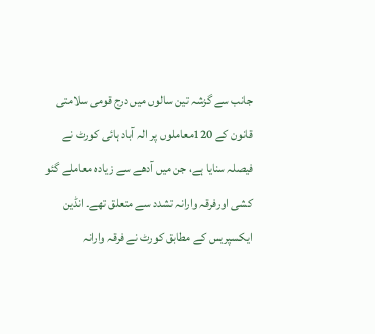جانب سے گزشہ تین سالوں میں درج قومی سلامتی قانون کے 120معاملوں پر الہ آباد ہائی کورٹ نے فیصلہ سنایا ہے، جن میں آدھے سے زیادہ معاملے گئو کشی اورفرقہ وارانہ تشدد سے متعلق تھے۔ انڈین ایکسپریس کے مطابق کورٹ نے فرقہ وارانہ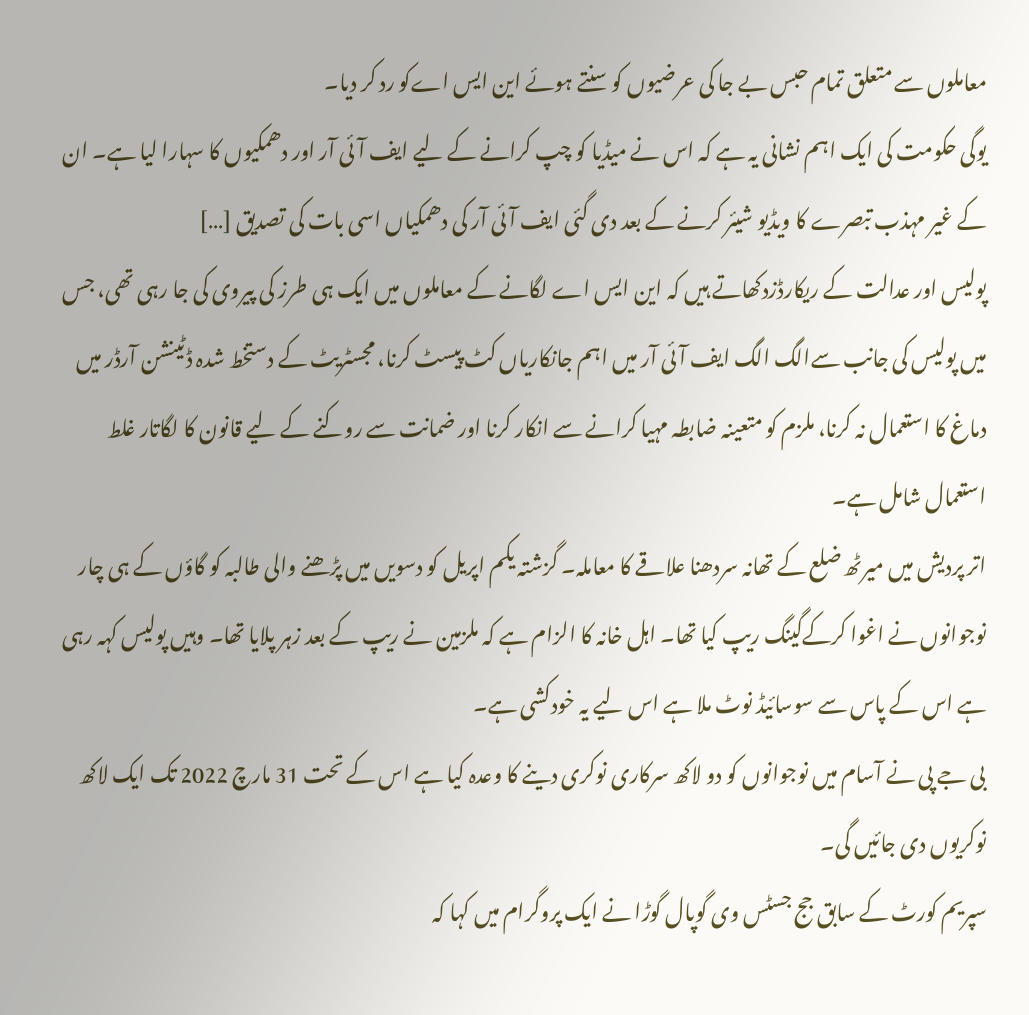معاملوں سے متعلق تمام حبس بے جا کی عرضیوں کو سنتے ہوئے این ایس اےکو رد کر دیا۔
یوگی حکومت کی ایک اہم نشانی یہ ہے کہ اس نے میڈیا کو چپ کرانے کے لیے ایف آئی آر اور دھمکیوں کا سہارا لیا ہے۔ ان کے غیر مہذب تبصرے کا ویڈیو شیئر کرنے کے بعد دی گئی ایف آئی آر کی دھمکیاں اسی بات کی تصدیق […]
پولیس اور عدالت کے ریکارڈزدکھاتے ہیں کہ این ایس اے لگانے کے معاملوں میں ایک ہی طرز کی پیروی کی جا رہی تھی، جس میں پولیس کی جانب سےالگ الگ ایف آئی آر میں اہم جانکاریاں کٹ پیسٹ کرنا، مجسٹریٹ کے دستخط شدہ ڈٹینشن آرڈر میں دماغ کا استعمال نہ کرنا، ملزم کو متعینہ ضابطہ مہیا کرانے سے انکار کرنا اور ضمانت سے روکنے کے لیے قانون کا لگاتار غلط استعمال شامل ہے۔
اتر پردیش میں میرٹھ ضلع کے تھانہ سردھنا علاقے کا معاملہ۔ گزشتہ یکم اپریل کو دسویں میں پڑھنے والی طالبہ کو گاؤں کے ہی چار نوجوانوں نے اغوا کرکےگینگ ریپ کیا تھا۔ اہل خانہ کا الزام ہے کہ ملزمین نے ریپ کے بعد زہر پلایا تھا۔ وہیں پولیس کہہ رہی ہے اس کے پاس سے سوسائیڈ نوٹ ملا ہے اس لیے یہ خودکشی ہے۔
بی جے پی نے آسام میں نوجوانوں کو دو لاکھ سرکاری نوکری دینے کا وعدہ کیا ہے اس کے تحت 31 مارچ 2022 تک ایک لاکھ نوکریوں دی جائیں گی۔
سپریم کورٹ کے سابق جج جسٹس وی گوپال گوڑا نے ایک پروگرام میں کہا کہ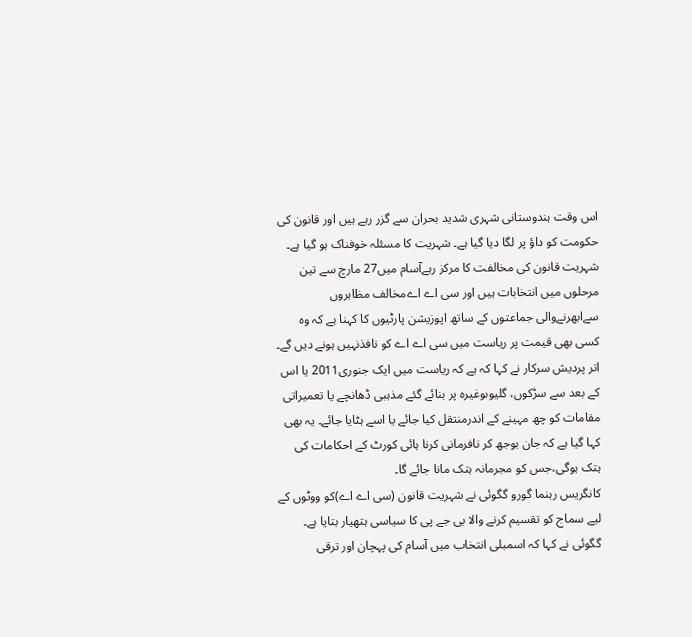اس وقت ہندوستانی شہری شدید بحران سے گزر رہے ہیں اور قانون کی حکومت کو داؤ پر لگا دیا گیا ہے۔ شہریت کا مسئلہ خوفناک ہو گیا ہے۔
شہریت قانون کی مخالفت کا مرکز رہےآسام میں27 مارچ سے تین مرحلوں میں انتخابات ہیں اور سی اے اےمخالف مظاہروں سےابھرنےوالی جماعتوں کے ساتھ اپوزیشن پارٹیوں کا کہنا ہے کہ وہ کسی بھی قیمت پر ریاست میں سی اے اے کو نافذنہیں ہونے دیں گے۔
اتر پردیش سرکار نے کہا کہ ہے کہ ریاست میں ایک جنوری2011 یا اس کے بعد سے سڑکوں، گلیوںوغیرہ پر بنائے گئے مذہبی ڈھانچے یا تعمیراتی مقامات کو چھ مہینے کے اندرمنتقل کیا جائے یا اسے ہٹایا جائے۔ یہ بھی کہا گیا ہے کہ جان بوجھ کر نافرمانی کرنا ہائی کورٹ کے احکامات کی ہتک ہوگی،جس کو مجرمانہ ہتک مانا جائے گا۔
کانگریس رہنما گورو گگوئی نے شہریت قانون (سی اے اے)کو ووٹوں کے لیے سماج کو تقسیم کرنے والا بی جے پی کا سیاسی ہتھیار بتایا ہے۔ گگوئی نے کہا کہ اسمبلی انتخاب میں آسام کی پہچان اور ترقی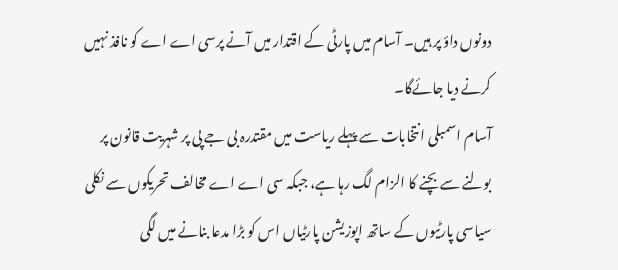دونوں داؤ پر ہیں۔ آسام میں پارٹی کے اقتدار میں آنے پرسی اے اے کو نافذ نہیں کرنے دیا جائےگا۔
آسام اسمبلی انتخابات سے پہلے ریاست میں مقتدرہ بی جے پی پر شہریت قانون پر بولنے سے بچنے کا الزام لگ رہا ہے، جبکہ سی اے اے مخالف تحریکوں سے نکلی سیاسی پارٹیوں کے ساتھ اپوزیشن پارٹیاں اس کو بڑا مدعا بنانے میں لگی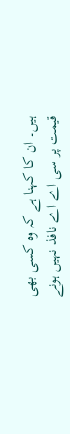ہیں۔ ان کا کہنا ہے کہ وہ کسی بھی قیمت پر سی اے اے نافذ نہیں ہونے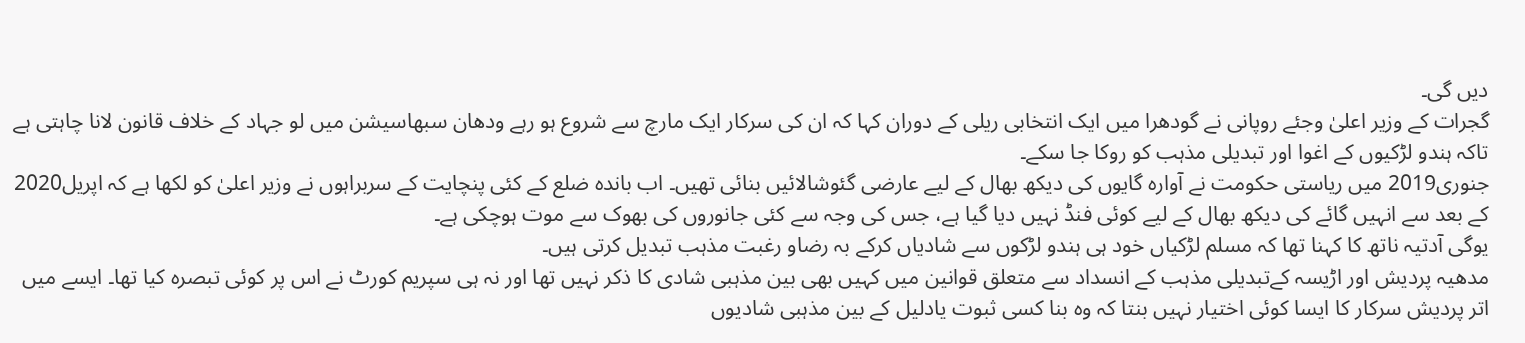دیں گی۔
گجرات کے وزیر اعلیٰ وجئے روپانی نے گودھرا میں ایک انتخابی ریلی کے دوران کہا کہ ان کی سرکار ایک مارچ سے شروع ہو رہے ودھان سبھاسیشن میں لو جہاد کے خلاف قانون لانا چاہتی ہے تاکہ ہندو لڑکیوں کے اغوا اور تبدیلی مذہب کو روکا جا سکے۔
جنوری2019 میں ریاستی حکومت نے آوارہ گایوں کی دیکھ بھال کے لیے عارضی گئوشالائیں بنائی تھیں۔ اب باندہ ضلع کے کئی پنچایت کے سربراہوں نے وزیر اعلیٰ کو لکھا ہے کہ اپریل2020 کے بعد سے انہیں گائے کی دیکھ بھال کے لیے کوئی فنڈ نہیں دیا گیا ہے، جس کی وجہ سے کئی جانوروں کی بھوک سے موت ہوچکی ہے۔
یوگی آدتیہ ناتھ کا کہنا تھا کہ مسلم لڑکیاں خود ہی ہندو لڑکوں سے شادیاں کرکے بہ رضاو رغبت مذہب تبدیل کرتی ہیں۔
مدھیہ پردیش اور اڑیسہ کےتبدیلی مذہب کے انسداد سے متعلق قوانین میں کہیں بھی بین مذہبی شادی کا ذکر نہیں تھا اور نہ ہی سپریم کورٹ نے اس پر کوئی تبصرہ کیا تھا۔ ایسے میں اتر پردیش سرکار کا ایسا کوئی اختیار نہیں بنتا کہ وہ بنا کسی ثبوت یادلیل کے بین مذہبی شادیوں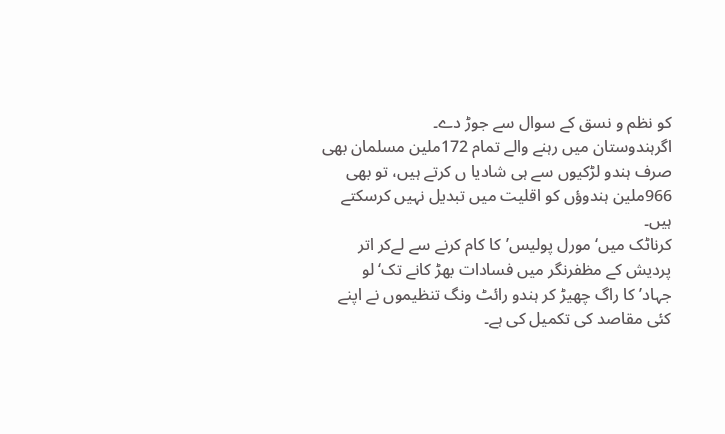کو نظم و نسق کے سوال سے جوڑ دے۔
اگرہندوستان میں رہنے والے تمام 172ملین مسلمان بھی صرف ہندو لڑکیوں سے ہی شادیا ں کرتے ہیں، تو بھی 966ملین ہندوؤں کو اقلیت میں تبدیل نہیں کرسکتے ہیں۔
کرناٹک میں‘مورل پولیس’کا کام کرنے سے لےکر اتر پردیش کے مظفرنگر میں فسادات بھڑ کانے تک‘لو جہاد’کا راگ چھیڑ کر ہندو رائٹ ونگ تنظیموں نے اپنے کئی مقاصد کی تکمیل کی ہے۔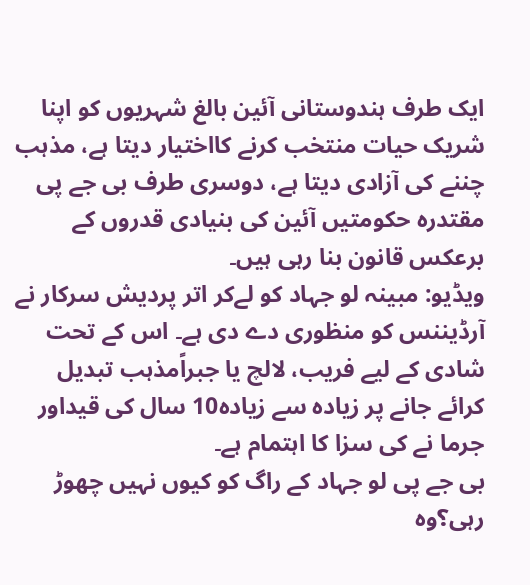ایک طرف ہندوستانی آئین بالغ شہریوں کو اپنا شریک حیات منتخب کرنے کااختیار دیتا ہے، مذہب چننے کی آزادی دیتا ہے، دوسری طرف بی جے پی مقتدرہ حکومتیں آئین کی بنیادی قدروں کے برعکس قانون بنا رہی ہیں۔
ویڈیو: مبینہ لو جہاد کو لےکر اتر پردیش سرکار نے آرڈیننس کو منظوری دے دی ہے۔ اس کے تحت شادی کے لیے فریب، لالچ یا جبراًمذہب تبدیل کرائے جانے پر زیادہ سے زیادہ10 سال کی قیداور جرما نے کی سزا کا اہتمام ہے۔
بی جے پی لو جہاد کے راگ کو کیوں نہیں چھوڑ رہی؟وہ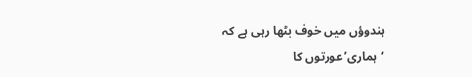ہندوؤں میں خوف بٹھا رہی ہے کہ ‘ہماری’عورتوں کا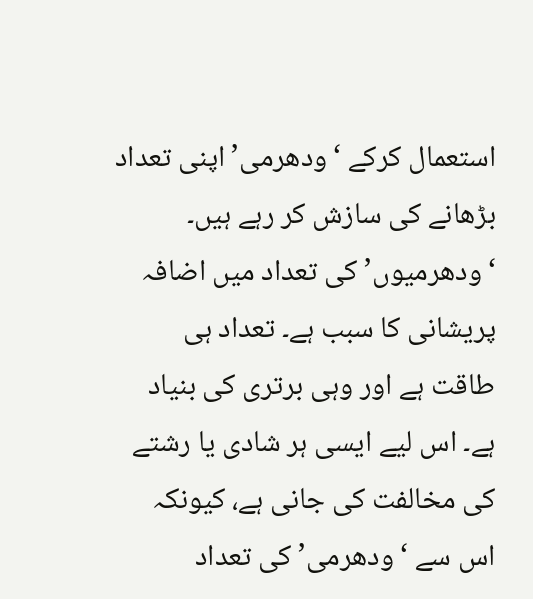استعمال کرکے ‘ودھرمی’اپنی تعداد بڑھانے کی سازش کر رہے ہیں۔ ‘ودھرمیوں’ کی تعداد میں اضافہ پریشانی کا سبب ہے۔ تعداد ہی طاقت ہے اور وہی برتری کی بنیاد ہے۔ اس لیے ایسی ہر شادی یا رشتے کی مخالفت کی جانی ہے، کیونکہ اس سے ‘ودھرمی’ کی تعداد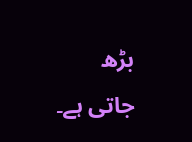بڑھ جاتی ہے۔